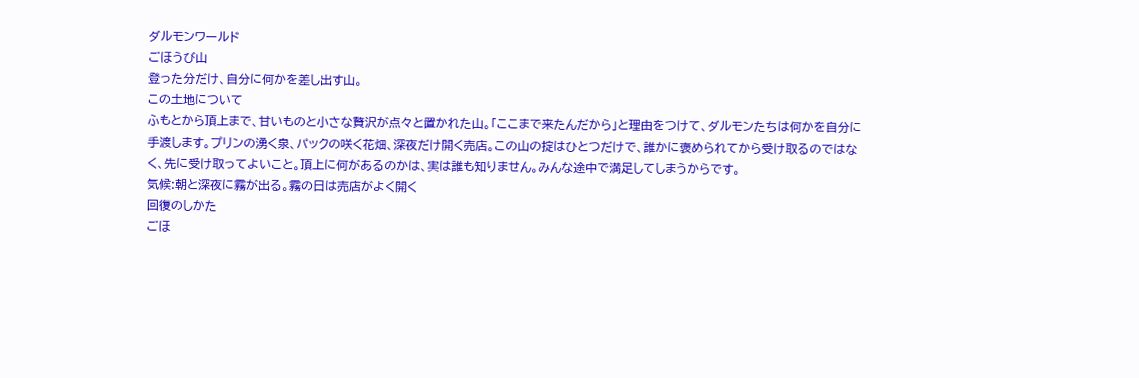ダルモンワールド
ごほうび山
登った分だけ、自分に何かを差し出す山。
この土地について
ふもとから頂上まで、甘いものと小さな贅沢が点々と置かれた山。「ここまで来たんだから」と理由をつけて、ダルモンたちは何かを自分に手渡します。プリンの湧く泉、パックの咲く花畑、深夜だけ開く売店。この山の掟はひとつだけで、誰かに褒められてから受け取るのではなく、先に受け取ってよいこと。頂上に何があるのかは、実は誰も知りません。みんな途中で満足してしまうからです。
気候:朝と深夜に霧が出る。霧の日は売店がよく開く
回復のしかた
ごほ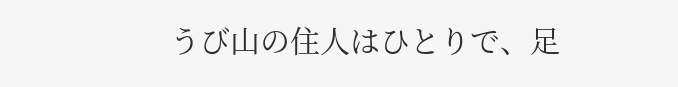うび山の住人はひとりで、足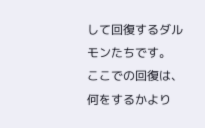して回復するダルモンたちです。 ここでの回復は、何をするかより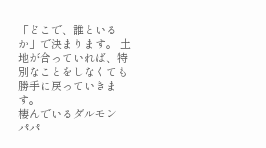「どこで、誰といるか」で決まります。 土地が合っていれば、特別なことをしなくても勝手に戻っていきます。
棲んでいるダルモン
パパ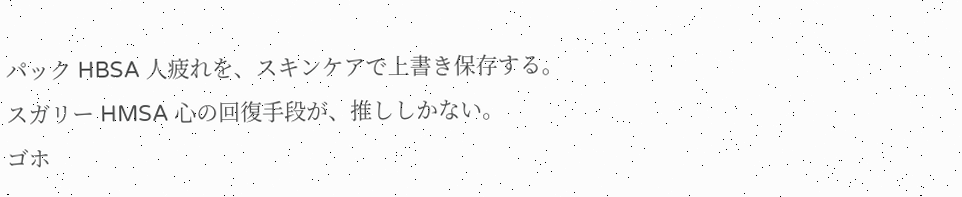パック HBSA 人疲れを、スキンケアで上書き保存する。
スガリー HMSA 心の回復手段が、推ししかない。
ゴホ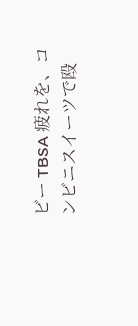ビー TBSA 疲れを、コンビニスイーツで殴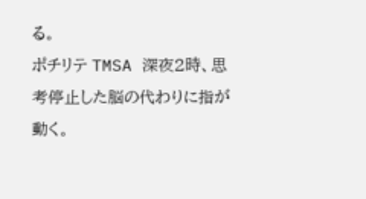る。
ポチリテ TMSA 深夜2時、思考停止した脳の代わりに指が動く。